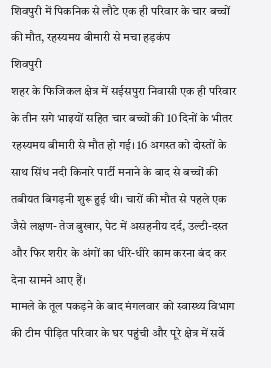शिवपुरी में पिकनिक से लौटे एक ही परिवार के चार बच्चों की मौत, रहस्यमय बीमारी से मचा हड़कंप
शिवपुरी
शहर के फिजिकल क्षेत्र में सईसपुरा निवासी एक ही परिवार के तीन सगे भाइयों सहित चार बच्चों की 10 दिनों के भीतर रहस्यमय बीमारी से मौत हो गई। 16 अगस्त को दोस्तों के साथ सिंध नदी किनारे पार्टी मनाने के बाद से बच्चों की तबीयत बिगड़नी शुरू हुई थी। चारों की मौत से पहले एक जैसे लक्षण- तेज बुखार, पेट में असहनीय दर्द, उल्टी-दस्त और फिर शरीर के अंगों का धीरे-धीरे काम करना बंद कर देना सामने आए हैं।
मामले के तूल पकड़ने के बाद मंगलवार को स्वास्थ्य विभाग की टीम पीड़ित परिवार के घर पहुंची और पूरे क्षेत्र में सर्वे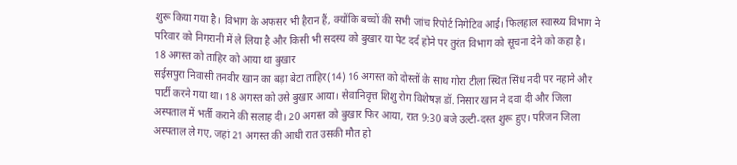शुरू किया गया है। विभाग के अफसर भी हैरान हैं, क्योंकि बच्चों की सभी जांच रिपोर्ट निगेटिव आई। फिलहाल स्वास्थ्य विभाग ने परिवार को निगरानी में ले लिया है और किसी भी सदस्य को बुखार या पेट दर्द होने पर तुरंत विभाग को सूचना देने को कहा है।
18 अगस्त को ताहिर को आया था बुखार
सईसपुरा निवासी तनवीर खान का बड़ा बेटा ताहिर(14) 16 अगस्त को दोस्तों के साथ गोरा टीला स्थित सिंध नदी पर नहाने और पार्टी करने गया था। 18 अगस्त को उसे बुखार आया। सेवानिवृत्त शिशु रोग विशेषज्ञ डॉ. निसार खान ने दवा दी और जिला अस्पताल में भर्ती कराने की सलाह दी। 20 अगस्त को बुखार फिर आया, रात 9:30 बजे उल्टी-दस्त शुरू हुए। परिजन जिला अस्पताल ले गए, जहां 21 अगस्त की आधी रात उसकी मौत हो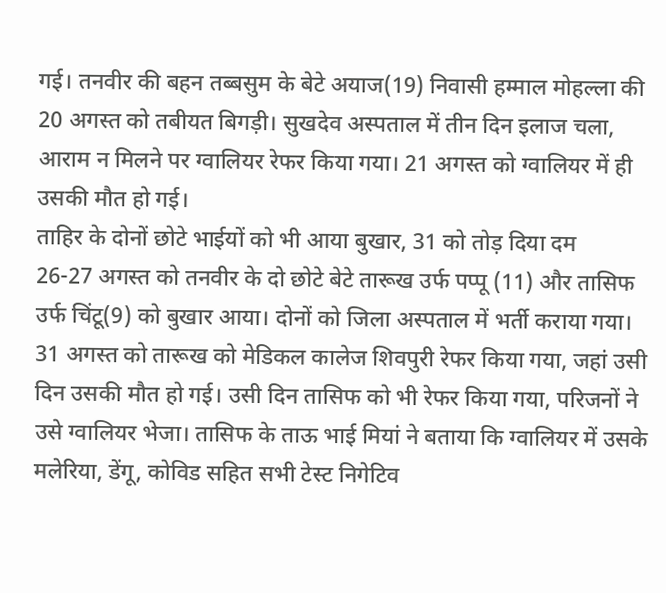गई। तनवीर की बहन तब्बसुम के बेटे अयाज(19) निवासी हम्माल मोहल्ला की 20 अगस्त को तबीयत बिगड़ी। सुखदेव अस्पताल में तीन दिन इलाज चला, आराम न मिलने पर ग्वालियर रेफर किया गया। 21 अगस्त को ग्वालियर में ही उसकी मौत हो गई।
ताहिर के दोनों छोटे भाईयों को भी आया बुखार, 31 को तोड़ दिया दम
26-27 अगस्त को तनवीर के दो छोटे बेटे तारूख उर्फ पप्पू (11) और तासिफ उर्फ चिंटू(9) को बुखार आया। दोनों को जिला अस्पताल में भर्ती कराया गया। 31 अगस्त को तारूख को मेडिकल कालेज शिवपुरी रेफर किया गया, जहां उसी दिन उसकी मौत हो गई। उसी दिन तासिफ को भी रेफर किया गया, परिजनों ने उसे ग्वालियर भेजा। तासिफ के ताऊ भाई मियां ने बताया कि ग्वालियर में उसके मलेरिया, डेंगू, कोविड सहित सभी टेस्ट निगेटिव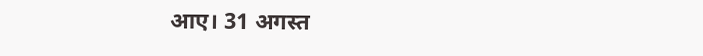आए। 31 अगस्त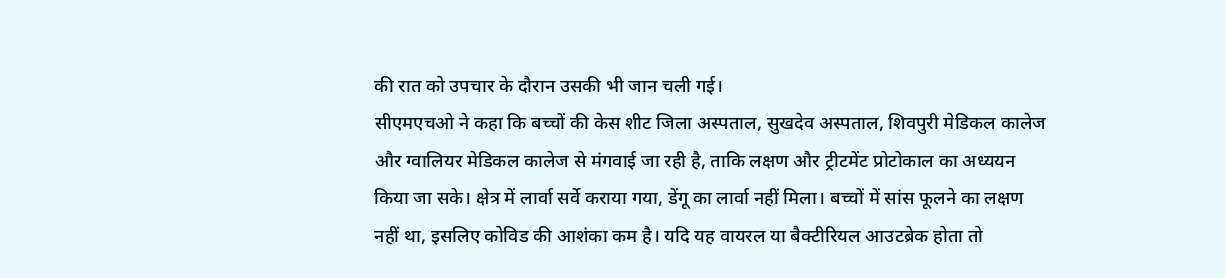की रात को उपचार के दौरान उसकी भी जान चली गई।
सीएमएचओ ने कहा कि बच्चों की केस शीट जिला अस्पताल, सुखदेव अस्पताल, शिवपुरी मेडिकल कालेज और ग्वालियर मेडिकल कालेज से मंगवाई जा रही है, ताकि लक्षण और ट्रीटमेंट प्रोटोकाल का अध्ययन किया जा सके। क्षेत्र में लार्वा सर्वे कराया गया, डेंगू का लार्वा नहीं मिला। बच्चों में सांस फूलने का लक्षण नहीं था, इसलिए कोविड की आशंका कम है। यदि यह वायरल या बैक्टीरियल आउटब्रेक होता तो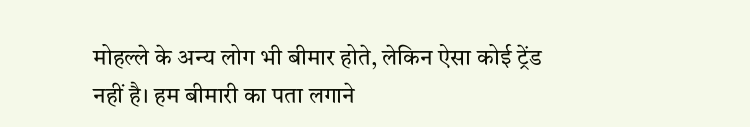मोहल्ले के अन्य लोग भी बीमार होते, लेकिन ऐसा कोई ट्रेंड नहीं है। हम बीमारी का पता लगाने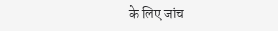के लिए जांच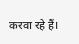करवा रहे हैं।